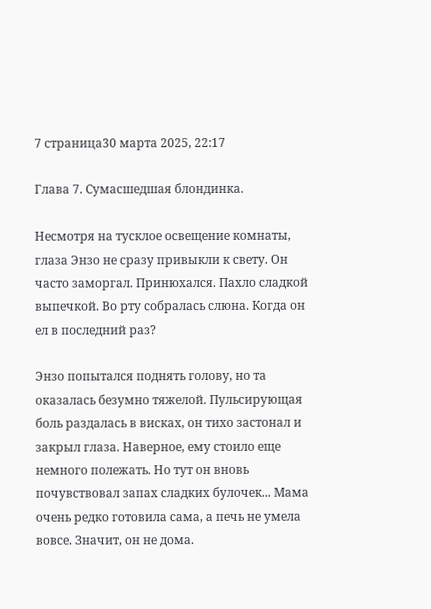7 страница30 марта 2025, 22:17

Глава 7. Сумасшедшая блондинка.

Несмотря на тусклое освещение комнаты, глаза Энзо не сразу привыкли к свету. Он часто заморгал. Принюхался. Пахло сладкой выпечкой. Во рту собралась слюна. Когда он ел в последний раз?

Энзо попытался поднять голову, но та оказалась безумно тяжелой. Пульсирующая боль раздалась в висках, он тихо застонал и закрыл глаза. Наверное, ему стоило еще немного полежать. Но тут он вновь почувствовал запах сладких булочек... Мама очень редко готовила сама, а печь не умела вовсе. Значит, он не дома.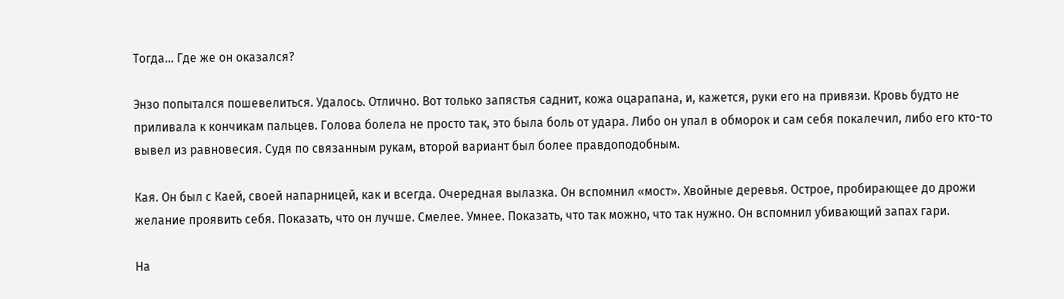Тогда... Где же он оказался?

Энзо попытался пошевелиться. Удалось. Отлично. Вот только запястья саднит, кожа оцарапана, и, кажется, руки его на привязи. Кровь будто не приливала к кончикам пальцев. Голова болела не просто так, это была боль от удара. Либо он упал в обморок и сам себя покалечил, либо его кто-то вывел из равновесия. Судя по связанным рукам, второй вариант был более правдоподобным.

Кая. Он был с Каей, своей напарницей, как и всегда. Очередная вылазка. Он вспомнил «мост». Хвойные деревья. Острое, пробирающее до дрожи желание проявить себя. Показать, что он лучше. Смелее. Умнее. Показать, что так можно, что так нужно. Он вспомнил убивающий запах гари.

На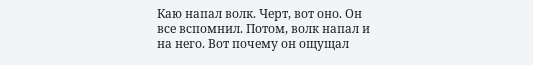Каю напал волк. Черт, вот оно. Он все вспомнил. Потом, волк напал и на него. Вот почему он ощущал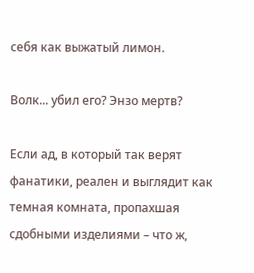себя как выжатый лимон.

Волк... убил его? Энзо мертв?

Если ад, в который так верят фанатики, реален и выглядит как темная комната, пропахшая сдобными изделиями – что ж,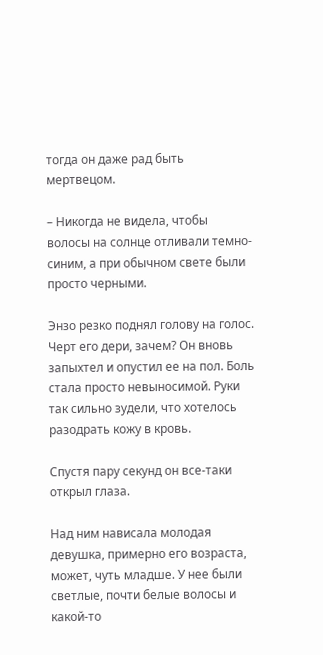тогда он даже рад быть мертвецом.

– Никогда не видела, чтобы волосы на солнце отливали темно-синим, а при обычном свете были просто черными.

Энзо резко поднял голову на голос. Черт его дери, зачем? Он вновь запыхтел и опустил ее на пол. Боль стала просто невыносимой. Руки так сильно зудели, что хотелось разодрать кожу в кровь.

Спустя пару секунд он все-таки открыл глаза.

Над ним нависала молодая девушка, примерно его возраста, может, чуть младше. У нее были светлые, почти белые волосы и какой-то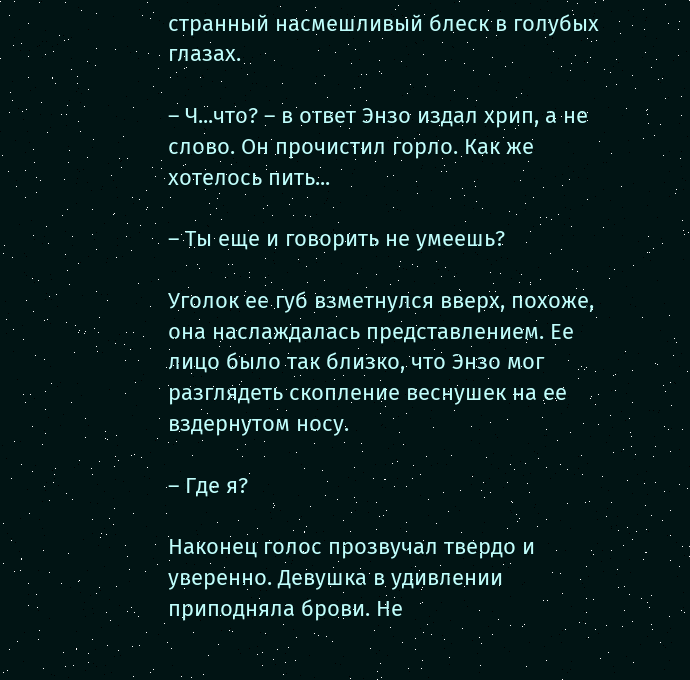странный насмешливый блеск в голубых глазах.

– Ч...что? – в ответ Энзо издал хрип, а не слово. Он прочистил горло. Как же хотелось пить...

– Ты еще и говорить не умеешь?

Уголок ее губ взметнулся вверх, похоже, она наслаждалась представлением. Ее лицо было так близко, что Энзо мог разглядеть скопление веснушек на ее вздернутом носу.

– Где я?

Наконец голос прозвучал твердо и уверенно. Девушка в удивлении приподняла брови. Не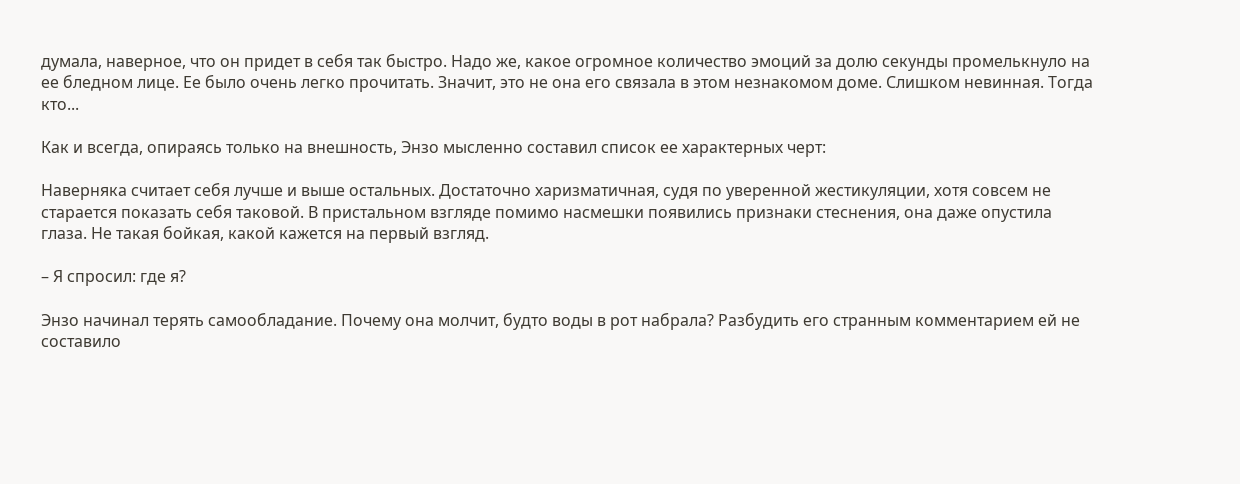думала, наверное, что он придет в себя так быстро. Надо же, какое огромное количество эмоций за долю секунды промелькнуло на ее бледном лице. Ее было очень легко прочитать. Значит, это не она его связала в этом незнакомом доме. Слишком невинная. Тогда кто...

Как и всегда, опираясь только на внешность, Энзо мысленно составил список ее характерных черт:

Наверняка считает себя лучше и выше остальных. Достаточно харизматичная, судя по уверенной жестикуляции, хотя совсем не старается показать себя таковой. В пристальном взгляде помимо насмешки появились признаки стеснения, она даже опустила глаза. Не такая бойкая, какой кажется на первый взгляд.

– Я спросил: где я?

Энзо начинал терять самообладание. Почему она молчит, будто воды в рот набрала? Разбудить его странным комментарием ей не составило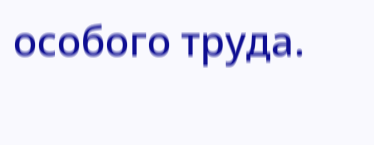особого труда.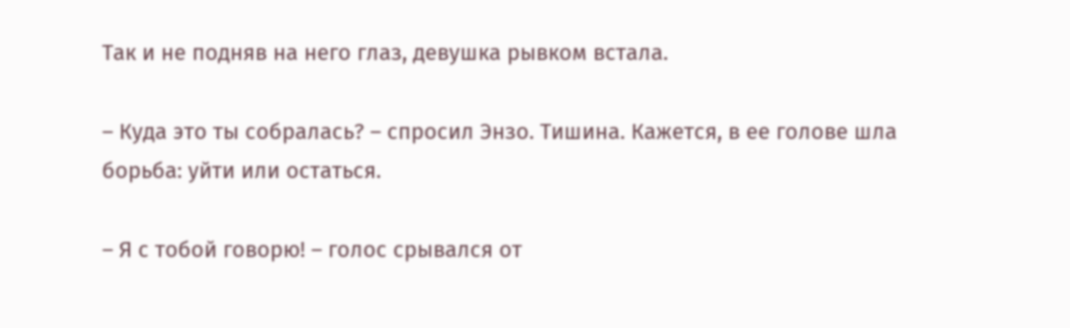Так и не подняв на него глаз, девушка рывком встала.

– Куда это ты собралась? – спросил Энзо. Тишина. Кажется, в ее голове шла борьба: уйти или остаться.

– Я с тобой говорю! – голос срывался от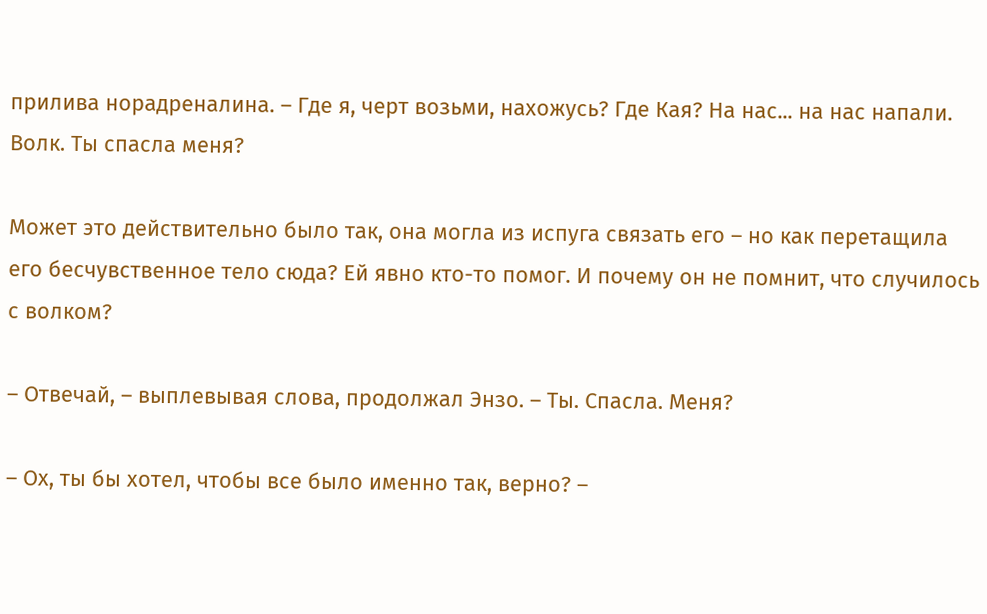прилива норадреналина. – Где я, черт возьми, нахожусь? Где Кая? На нас... на нас напали. Волк. Ты спасла меня?

Может это действительно было так, она могла из испуга связать его – но как перетащила его бесчувственное тело сюда? Ей явно кто-то помог. И почему он не помнит, что случилось с волком?

– Отвечай, – выплевывая слова, продолжал Энзо. – Ты. Спасла. Меня?

– Ох, ты бы хотел, чтобы все было именно так, верно? –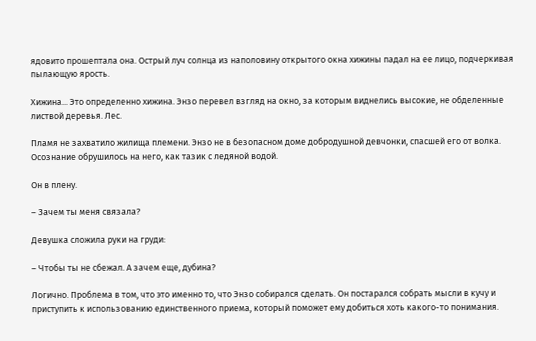ядовито прошептала она. Острый луч солнца из наполовину открытого окна хижины падал на ее лицо, подчеркивая пылающую ярость.

Хижина... Это определенно хижина. Энзо перевел взгляд на окно, за которым виднелись высокие, не обделенные листвой деревья. Лес.

Пламя не захватило жилища племени. Энзо не в безопасном доме добродушной девчонки, спасшей его от волка. Осознание обрушилось на него, как тазик с ледяной водой.

Он в плену.

– Зачем ты меня связала?

Девушка сложила руки на груди:

– Чтобы ты не сбежал. А зачем еще, дубина?

Логично. Проблема в том, что это именно то, что Энзо собирался сделать. Он постарался собрать мысли в кучу и приступить к использованию единственного приема, который поможет ему добиться хоть какого-то понимания.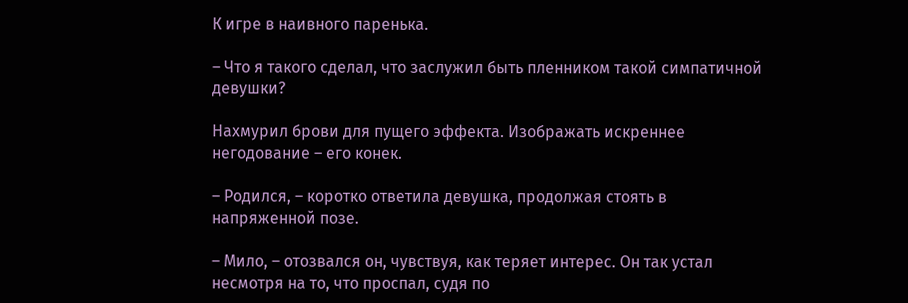К игре в наивного паренька.

– Что я такого сделал, что заслужил быть пленником такой симпатичной девушки?

Нахмурил брови для пущего эффекта. Изображать искреннее негодование – его конек.

– Родился, – коротко ответила девушка, продолжая стоять в напряженной позе.

– Мило, – отозвался он, чувствуя, как теряет интерес. Он так устал несмотря на то, что проспал, судя по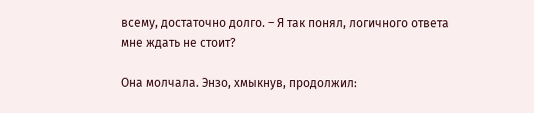всему, достаточно долго. – Я так понял, логичного ответа мне ждать не стоит?

Она молчала. Энзо, хмыкнув, продолжил: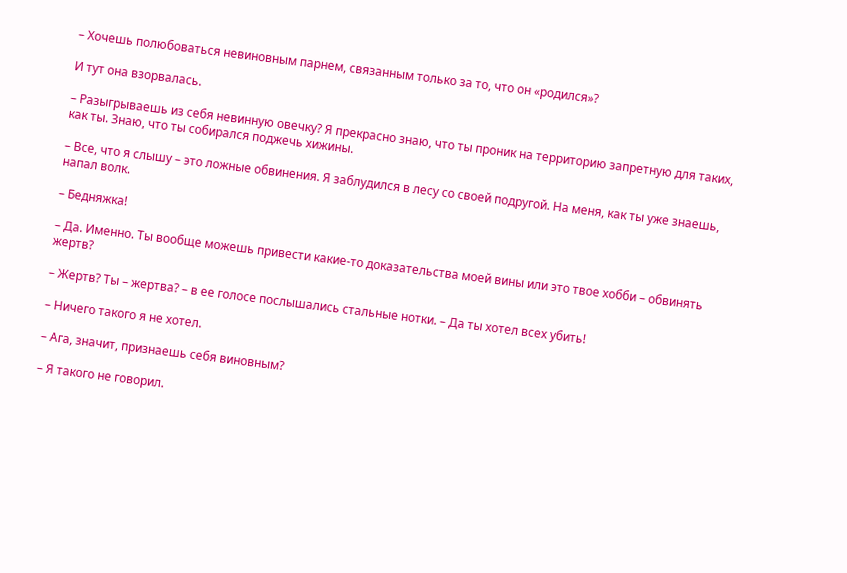– Хочешь полюбоваться невиновным парнем, связанным только за то, что он «родился»?

И тут она взорвалась.

– Разыгрываешь из себя невинную овечку? Я прекрасно знаю, что ты проник на территорию запретную для таких, как ты. Знаю, что ты собирался поджечь хижины.

– Все, что я слышу – это ложные обвинения. Я заблудился в лесу со своей подругой. На меня, как ты уже знаешь, напал волк.

– Бедняжка!

– Да. Именно. Ты вообще можешь привести какие-то доказательства моей вины или это твое хобби – обвинять жертв?

– Жертв? Ты – жертва? – в ее голосе послышались стальные нотки. – Да ты хотел всех убить!

– Ничего такого я не хотел.

– Ага, значит, признаешь себя виновным?

– Я такого не говорил.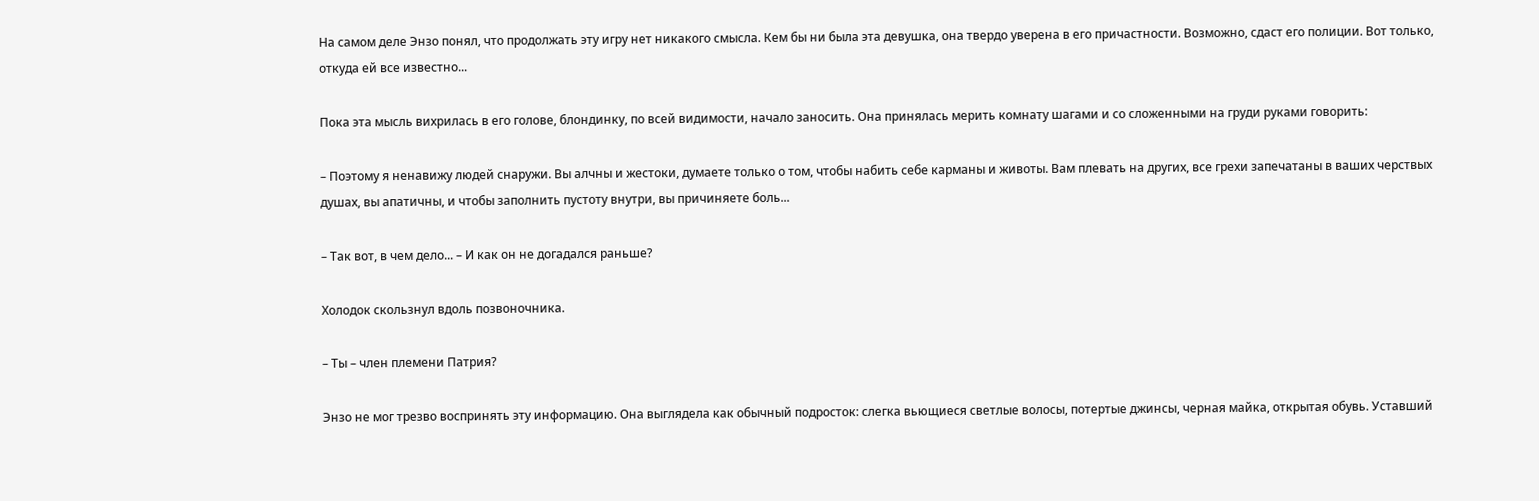На самом деле Энзо понял, что продолжать эту игру нет никакого смысла. Кем бы ни была эта девушка, она твердо уверена в его причастности. Возможно, сдаст его полиции. Вот только, откуда ей все известно...

Пока эта мысль вихрилась в его голове, блондинку, по всей видимости, начало заносить. Она принялась мерить комнату шагами и со сложенными на груди руками говорить:

– Поэтому я ненавижу людей снаружи. Вы алчны и жестоки, думаете только о том, чтобы набить себе карманы и животы. Вам плевать на других, все грехи запечатаны в ваших черствых душах, вы апатичны, и чтобы заполнить пустоту внутри, вы причиняете боль...

– Так вот, в чем дело... – И как он не догадался раньше?

Холодок скользнул вдоль позвоночника.

– Ты – член племени Патрия?

Энзо не мог трезво воспринять эту информацию. Она выглядела как обычный подросток: слегка вьющиеся светлые волосы, потертые джинсы, черная майка, открытая обувь. Уставший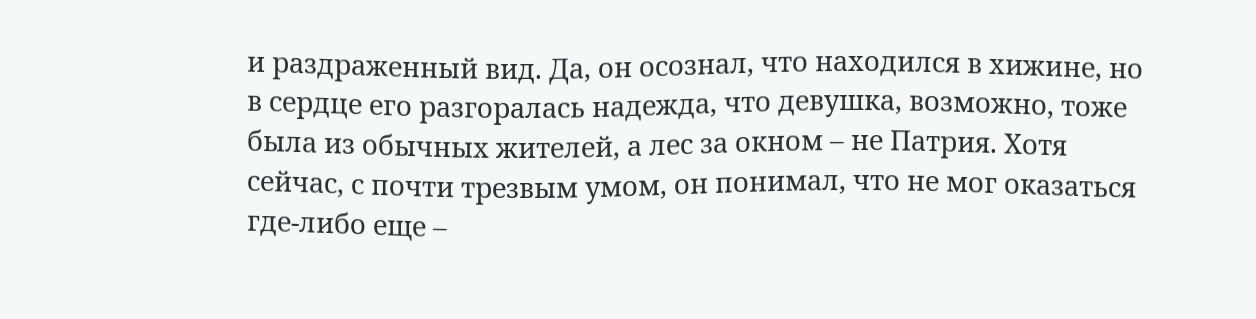и раздраженный вид. Да, он осознал, что находился в хижине, но в сердце его разгоралась надежда, что девушка, возможно, тоже была из обычных жителей, а лес за окном – не Патрия. Хотя сейчас, с почти трезвым умом, он понимал, что не мог оказаться где-либо еще –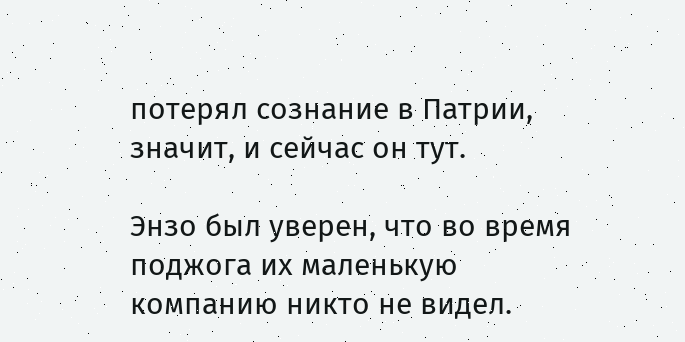потерял сознание в Патрии, значит, и сейчас он тут.

Энзо был уверен, что во время поджога их маленькую компанию никто не видел.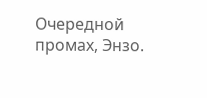Очередной промах, Энзо.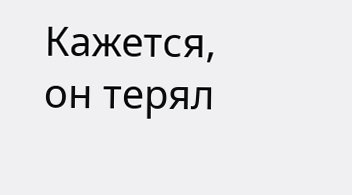Кажется, он терял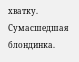хватку. Сумасшедшая блондинка.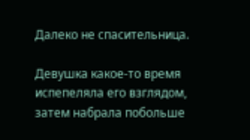Далеко не спасительница.

Девушка какое-то время испепеляла его взглядом, затем набрала побольше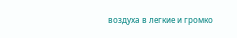воздуха в легкие и громко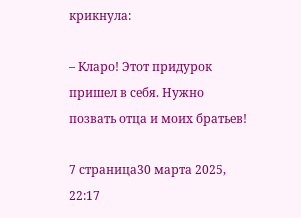крикнула:

– Кларо! Этот придурок пришел в себя. Нужно позвать отца и моих братьев!

7 страница30 марта 2025, 22:17